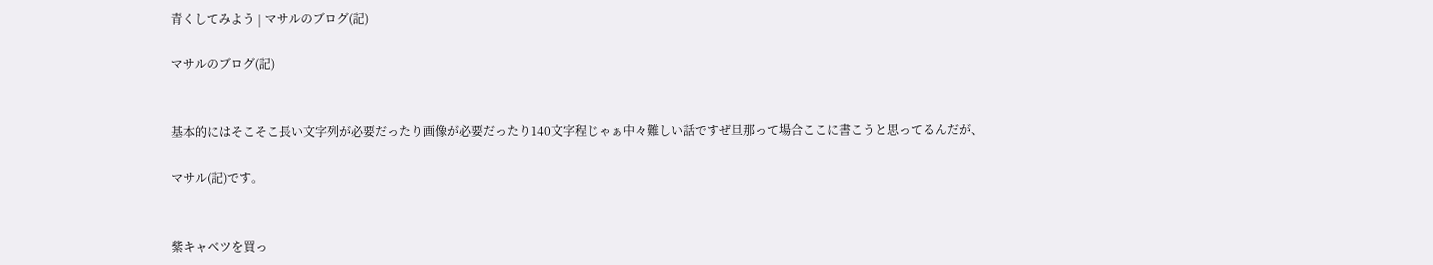青くしてみよう | マサルのブログ(記)

マサルのブログ(記)


基本的にはそこそこ長い文字列が必要だったり画像が必要だったり140文字程じゃぁ中々難しい話ですぜ旦那って場合ここに書こうと思ってるんだが、

マサル(記)です。


紫キャベツを買っ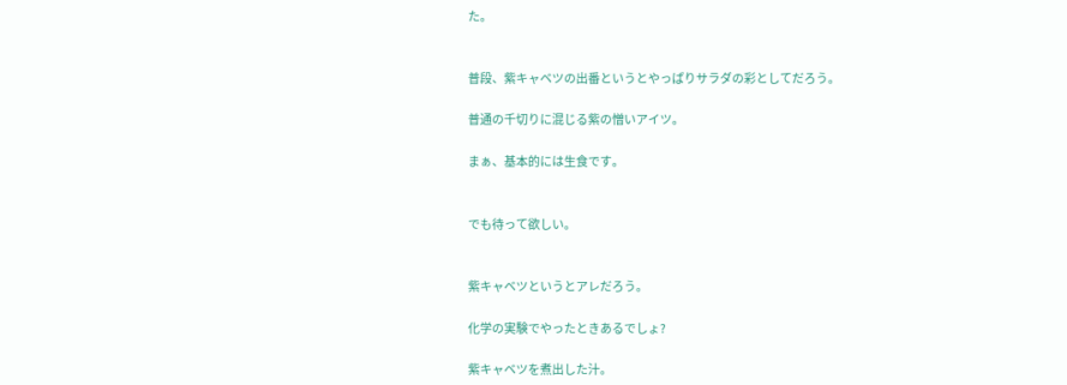た。


普段、紫キャベツの出番というとやっぱりサラダの彩としてだろう。

普通の千切りに混じる紫の憎いアイツ。

まぁ、基本的には生食です。


でも待って欲しい。


紫キャベツというとアレだろう。

化学の実験でやったときあるでしょ?

紫キャベツを煮出した汁。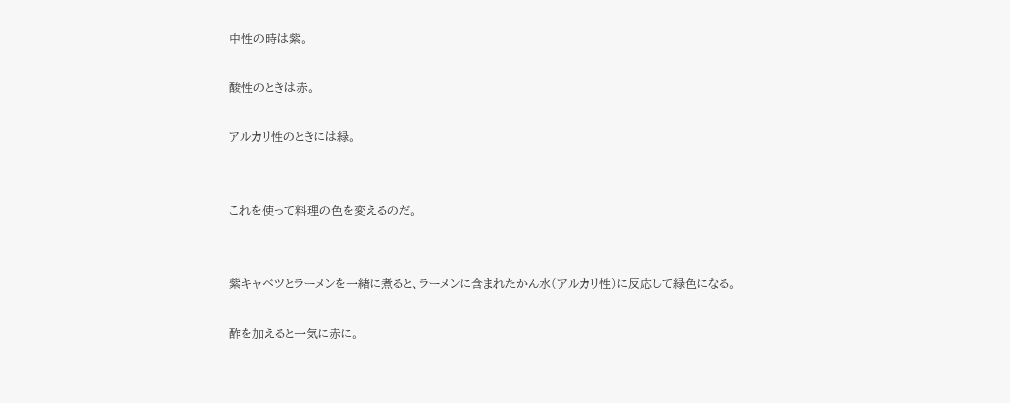中性の時は紫。

酸性のときは赤。

アルカリ性のときには緑。


これを使って料理の色を変えるのだ。


紫キャベツとラーメンを一緒に煮ると、ラーメンに含まれたかん水(アルカリ性)に反応して緑色になる。

酢を加えると一気に赤に。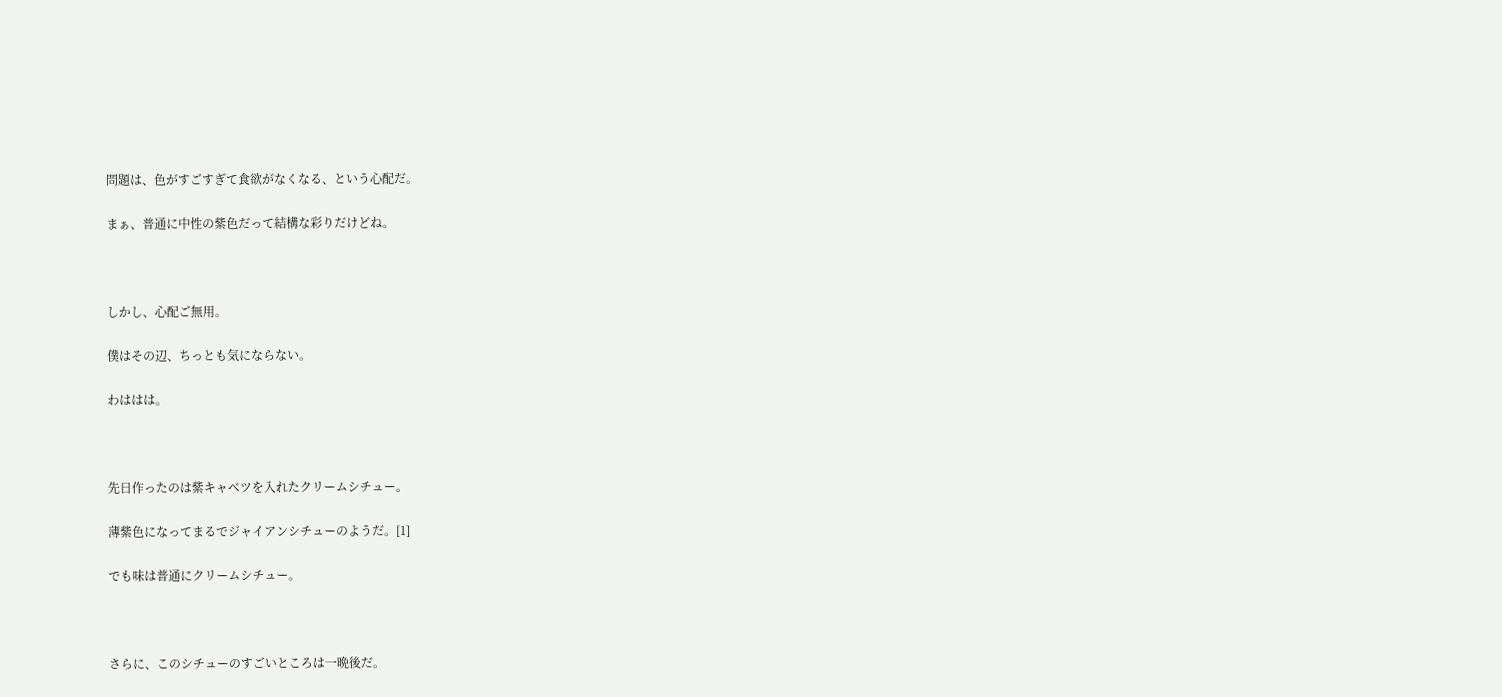問題は、色がすごすぎて食欲がなくなる、という心配だ。

まぁ、普通に中性の紫色だって結構な彩りだけどね。



しかし、心配ご無用。

僕はその辺、ちっとも気にならない。

わははは。



先日作ったのは紫キャベツを入れたクリームシチュー。

薄紫色になってまるでジャイアンシチューのようだ。[1]

でも味は普通にクリームシチュー。



さらに、このシチューのすごいところは一晩後だ。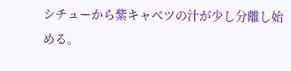シチューから紫キャベツの汁が少し分離し始める。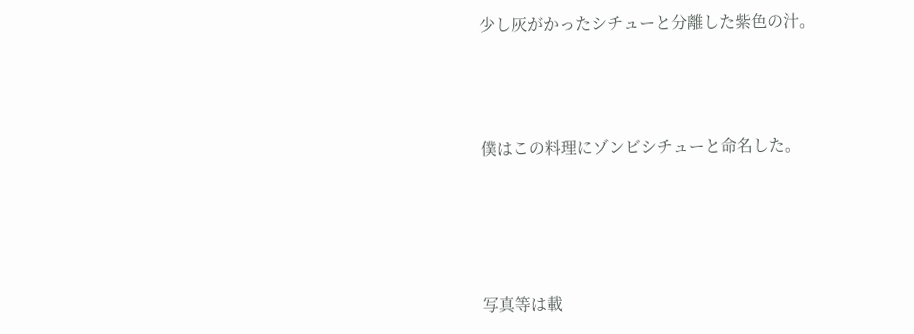少し灰がかったシチューと分離した紫色の汁。



僕はこの料理にゾンビシチューと命名した。




写真等は載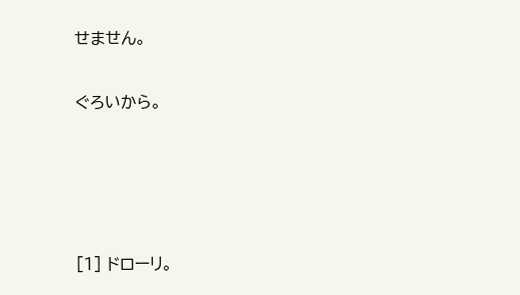せません。

ぐろいから。




[1] ドローリ。